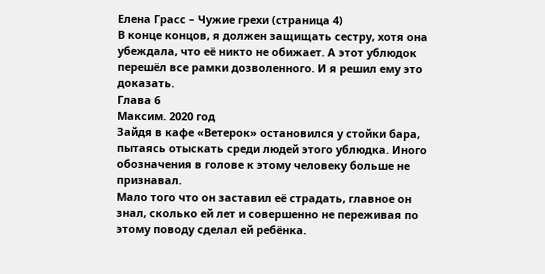Елена Грасс – Чужие грехи (страница 4)
В конце концов, я должен защищать сестру, хотя она убеждала, что её никто не обижает. А этот ублюдок перешёл все рамки дозволенного. И я решил ему это доказать.
Глава 6
Максим. 2020 год
Зайдя в кафе «Ветерок» остановился у стойки бара, пытаясь отыскать среди людей этого ублюдка. Иного обозначения в голове к этому человеку больше не признавал.
Мало того что он заставил её страдать, главное он знал, сколько ей лет и совершенно не переживая по этому поводу сделал ей ребёнка.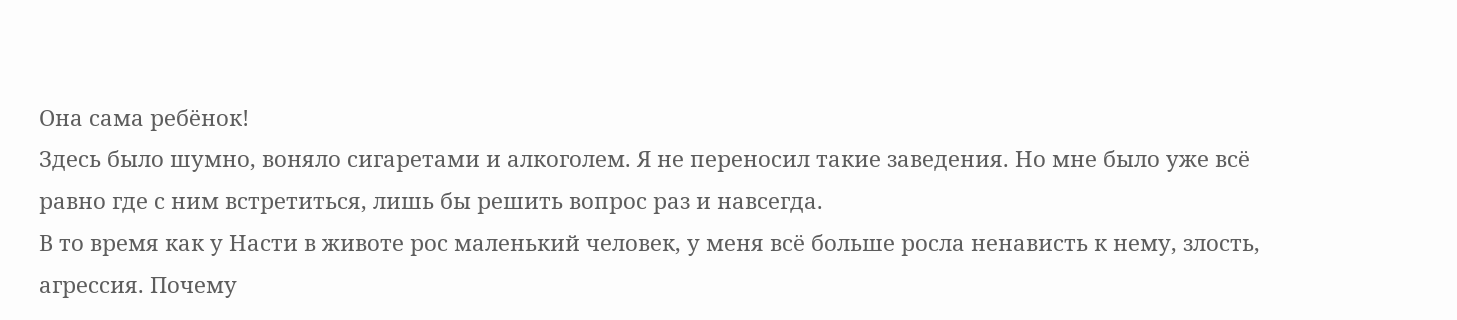Она сама ребёнок!
Здесь было шумно, воняло сигаретами и алкоголем. Я не переносил такие заведения. Но мне было уже всё равно где с ним встретиться, лишь бы решить вопрос раз и навсегда.
В то время как у Насти в животе рос маленький человек, у меня всё больше росла ненависть к нему, злость, агрессия. Почему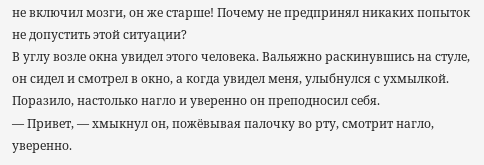не включил мозги, он же старше! Почему не предпринял никаких попыток не допустить этой ситуации?
В углу возле окна увидел этого человека. Вальяжно раскинувшись на стуле, он сидел и смотрел в окно, а когда увидел меня, улыбнулся с ухмылкой. Поразило, настолько нагло и уверенно он преподносил себя.
— Привет, — хмыкнул он, пожёвывая палочку во рту, смотрит нагло, уверенно.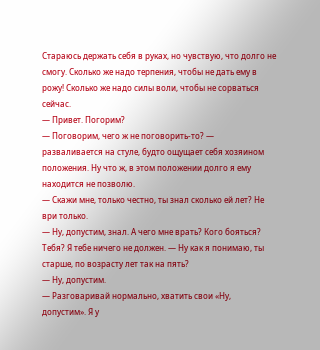Стараюсь держать себя в руках, но чувствую, что долго не смогу. Сколько же надо терпения, чтобы не дать ему в рожу! Сколько же надо силы воли, чтобы не сорваться сейчас.
— Привет. Погорим?
— Поговорим, чего ж не поговорить-то? — разваливается на стуле, будто ощущает себя хозяином положения. Ну что ж, в этом положении долго я ему находится не позволю.
— Скажи мне, только честно, ты знал сколько ей лет? Не ври только.
— Ну, допустим, знал. А чего мне врать? Кого бояться? Тебя? Я тебе ничего не должен. — Ну как я понимаю, ты старше, по возрасту лет так на пять?
— Ну, допустим.
— Разговаривай нормально, хватить свои «Ну, допустим». Я у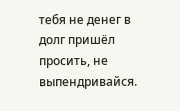тебя не денег в долг пришёл просить, не выпендривайся.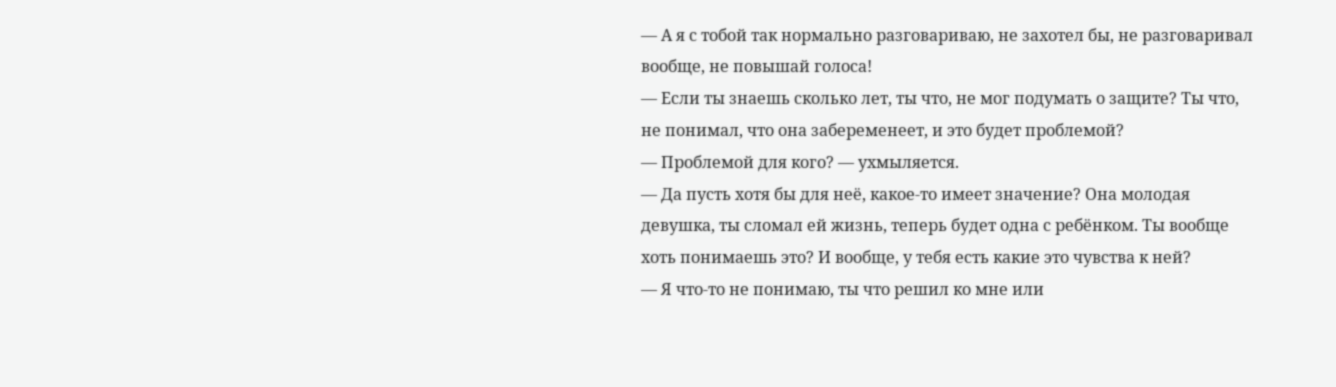— А я с тобой так нормально разговариваю, не захотел бы, не разговаривал вообще, не повышай голоса!
— Если ты знаешь сколько лет, ты что, не мог подумать о защите? Ты что, не понимал, что она забеременеет, и это будет проблемой?
— Проблемой для кого? — ухмыляется.
— Да пусть хотя бы для неё, какое-то имеет значение? Она молодая девушка, ты сломал ей жизнь, теперь будет одна с ребёнком. Ты вообще хоть понимаешь это? И вообще, у тебя есть какие это чувства к ней?
— Я что-то не понимаю, ты что решил ко мне или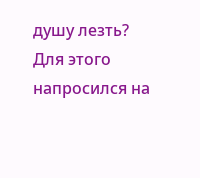душу лезть? Для этого напросился на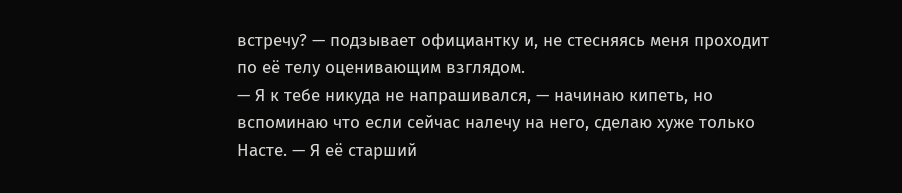встречу? — подзывает официантку и, не стесняясь меня проходит по её телу оценивающим взглядом.
— Я к тебе никуда не напрашивался, — начинаю кипеть, но вспоминаю что если сейчас налечу на него, сделаю хуже только Насте. — Я её старший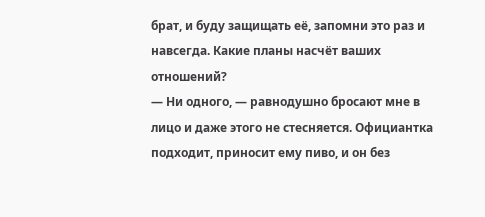брат, и буду защищать её, запомни это раз и навсегда. Какие планы насчёт ваших отношений?
— Ни одного, — равнодушно бросают мне в лицо и даже этого не стесняется. Официантка подходит, приносит ему пиво, и он без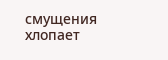смущения хлопает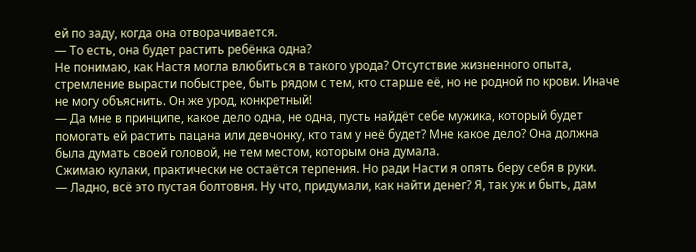ей по заду, когда она отворачивается.
— То есть, она будет растить ребёнка одна?
Не понимаю, как Настя могла влюбиться в такого урода? Отсутствие жизненного опыта, стремление вырасти побыстрее, быть рядом с тем, кто старше её, но не родной по крови. Иначе не могу объяснить. Он же урод, конкретный!
— Да мне в принципе, какое дело одна, не одна, пусть найдёт себе мужика, который будет помогать ей растить пацана или девчонку, кто там у неё будет? Мне какое дело? Она должна была думать своей головой, не тем местом, которым она думала.
Сжимаю кулаки, практически не остаётся терпения. Но ради Насти я опять беру себя в руки.
— Ладно, всё это пустая болтовня. Ну что, придумали, как найти денег? Я, так уж и быть, дам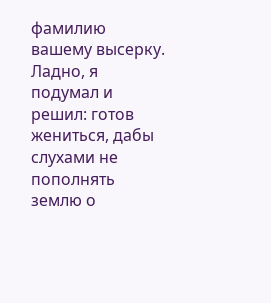фамилию вашему высерку. Ладно, я подумал и решил: готов жениться, дабы слухами не пополнять землю о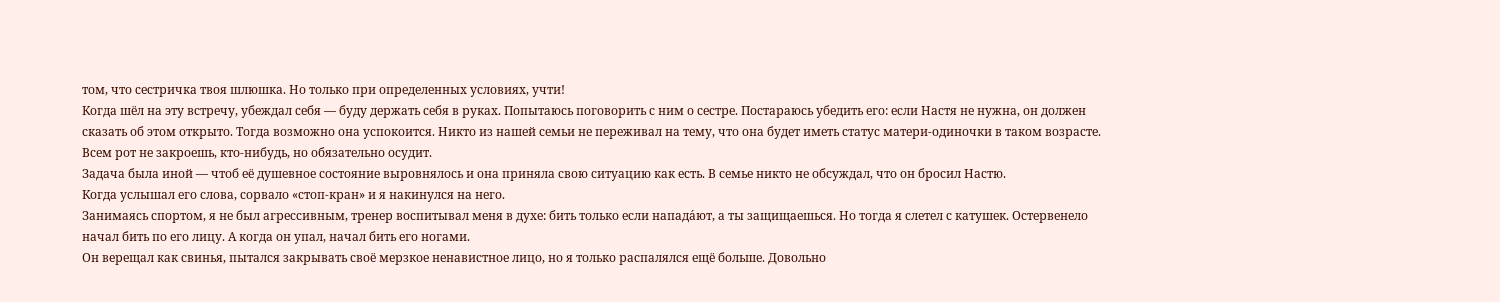том, что сестричка твоя шлюшка. Но только при определенных условиях, учти!
Когда шёл на эту встречу, убеждал себя — буду держать себя в руках. Попытаюсь поговорить с ним о сестре. Постараюсь убедить его: если Настя не нужна, он должен сказать об этом открыто. Тогда возможно она успокоится. Никто из нашей семьи не переживал на тему, что она будет иметь статус матери-одиночки в таком возрасте. Всем рот не закроешь, кто-нибудь, но обязательно осудит.
Задача была иной — чтоб её душевное состояние выровнялось и она приняла свою ситуацию как есть. В семье никто не обсуждал, что он бросил Настю.
Когда услышал его слова, сорвало «стоп-кран» и я накинулся на него.
Занимаясь спортом, я не был агрессивным, тренер воспитывал меня в духе: бить только если напада́ют, а ты защищаешься. Но тогда я слетел с катушек. Остервенело начал бить по его лицу. А когда он упал, начал бить его ногами.
Он верещал как свинья, пытался закрывать своё мерзкое ненавистное лицо, но я только распалялся ещё больше. Довольно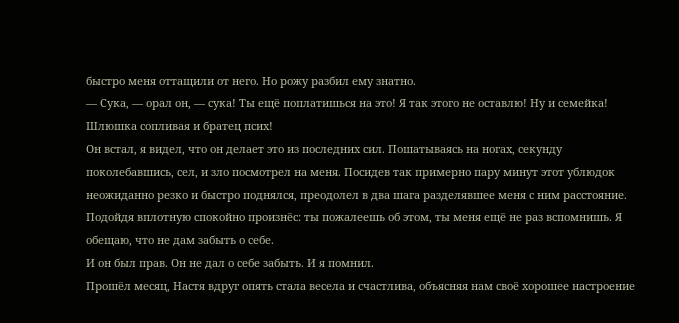быстро меня оттащили от него. Но рожу разбил ему знатно.
— Сука, — орал он, — сука! Ты ещё поплатишься на это! Я так этого не оставлю! Ну и семейка! Шлюшка сопливая и братец псих!
Он встал, я видел, что он делает это из последних сил. Пошатываясь на ногах, секунду поколебавшись, сел, и зло посмотрел на меня. Посидев так примерно пару минут этот ублюдок неожиданно резко и быстро поднялся, преодолел в два шага разделявшее меня с ним расстояние. Подойдя вплотную спокойно произнёс: ты пожалеешь об этом, ты меня ещё не раз вспомнишь. Я обещаю, что не дам забыть о себе.
И он был прав. Он не дал о себе забыть. И я помнил.
Прошёл месяц, Настя вдруг опять стала весела и счастлива, объясняя нам своё хорошее настроение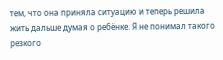тем, что она приняла ситуацию и теперь решила жить дальше думая о ребёнке. Я не понимал такого резкого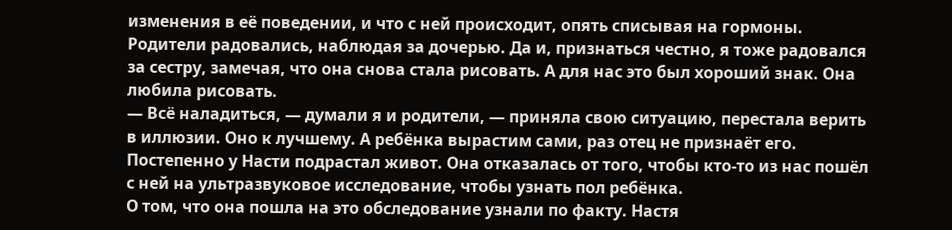изменения в её поведении, и что с ней происходит, опять списывая на гормоны.
Родители радовались, наблюдая за дочерью. Да и, признаться честно, я тоже радовался за сестру, замечая, что она снова стала рисовать. А для нас это был хороший знак. Она любила рисовать.
— Всё наладиться, — думали я и родители, — приняла свою ситуацию, перестала верить в иллюзии. Оно к лучшему. А ребёнка вырастим сами, раз отец не признаёт его.
Постепенно у Насти подрастал живот. Она отказалась от того, чтобы кто-то из нас пошёл с ней на ультразвуковое исследование, чтобы узнать пол ребёнка.
О том, что она пошла на это обследование узнали по факту. Настя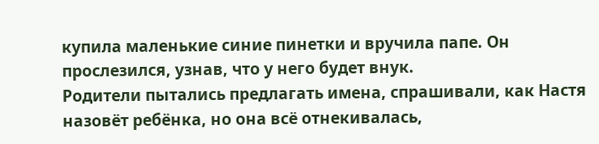купила маленькие синие пинетки и вручила папе. Он прослезился, узнав, что у него будет внук.
Родители пытались предлагать имена, спрашивали, как Настя назовёт ребёнка, но она всё отнекивалась,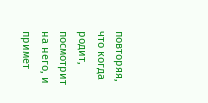повторяя, что когда родит, посмотрит на него, и примет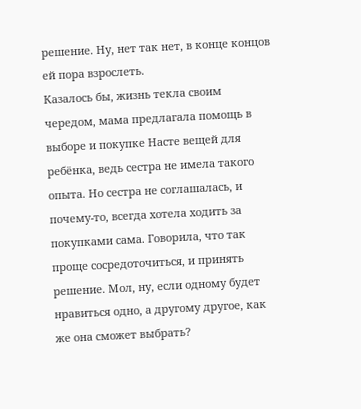решение. Ну, нет так нет, в конце концов ей пора взрослеть.
Казалось бы, жизнь текла своим чередом, мама предлагала помощь в выборе и покупке Насте вещей для ребёнка, ведь сестра не имела такого опыта. Но сестра не соглашалась, и почему-то, всегда хотела ходить за покупками сама. Говорила, что так проще сосредоточиться, и принять решение. Мол, ну, если одному будет нравиться одно, а другому другое, как же она сможет выбрать?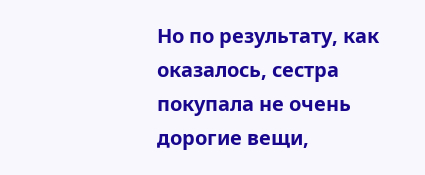Но по результату, как оказалось, сестра покупала не очень дорогие вещи,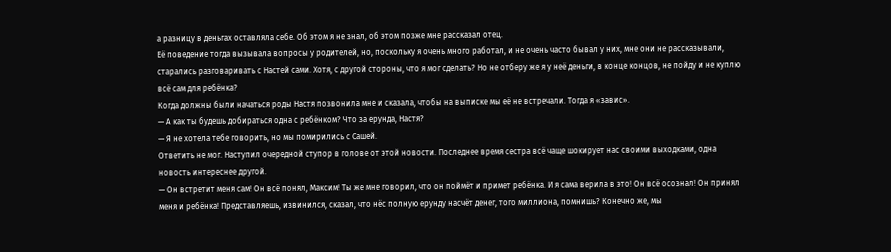а разницу в деньгах оставляла себе. Об этом я не знал, об этом позже мне рассказал отец.
Её поведение тогда вызывала вопросы у родителей, но, поскольку я очень много работал, и не очень часто бывал у них, мне они не рассказывали, старались разговаривать с Настей сами. Хотя, с другой стороны, что я мог сделать? Но не отберу же я у неё деньги, в конце концов, не пойду и не куплю всё сам для ребёнка?
Когда должны были начаться роды Настя позвонила мне и сказала, чтобы на выписке мы её не встречали. Тогда я «завис».
— А как ты будешь добираться одна с ребёнком? Что за ерунда, Настя?
— Я не хотела тебе говорить, но мы помирились с Сашей.
Ответить не мог. Наступил очередной ступор в голове от этой новости. Последнее время сестра всё чаще шокирует нас своими выходками, одна новость интереснее другой.
— Он встретит меня сам! Он всё понял, Максим! Ты же мне говорил, что он поймёт и примет ребёнка. И я сама верила в это! Он всё осознал! Он принял меня и ребёнка! Представляешь, извинился, сказал, что нёс полную ерунду насчёт денег, того миллиона, помнишь? Конечно же, мы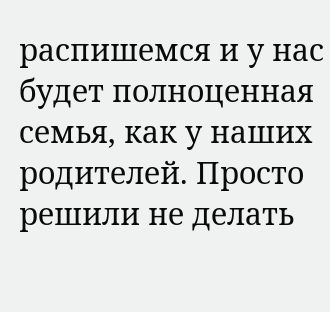распишемся и у нас будет полноценная семья, как у наших родителей. Просто решили не делать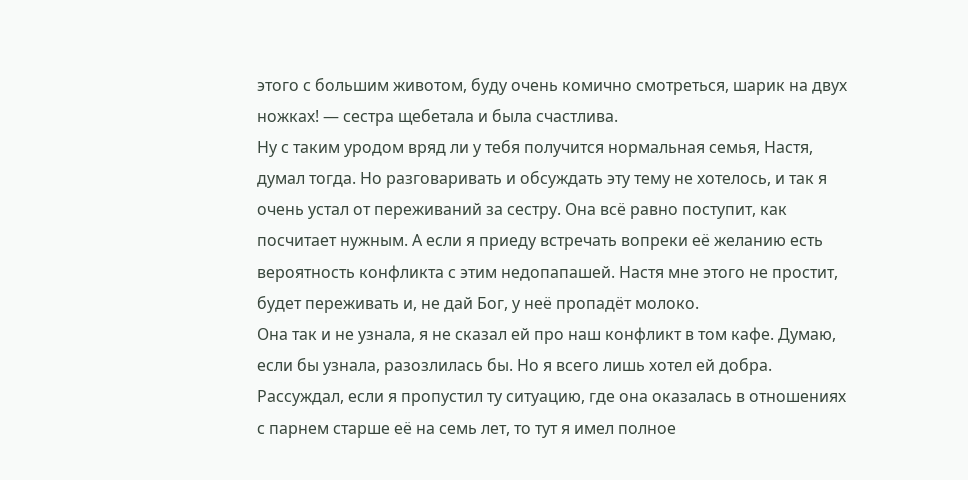этого с большим животом, буду очень комично смотреться, шарик на двух ножках! — сестра щебетала и была счастлива.
Ну с таким уродом вряд ли у тебя получится нормальная семья, Настя, думал тогда. Но разговаривать и обсуждать эту тему не хотелось, и так я очень устал от переживаний за сестру. Она всё равно поступит, как посчитает нужным. А если я приеду встречать вопреки её желанию есть вероятность конфликта с этим недопапашей. Настя мне этого не простит, будет переживать и, не дай Бог, у неё пропадёт молоко.
Она так и не узнала, я не сказал ей про наш конфликт в том кафе. Думаю, если бы узнала, разозлилась бы. Но я всего лишь хотел ей добра. Рассуждал, если я пропустил ту ситуацию, где она оказалась в отношениях с парнем старше её на семь лет, то тут я имел полное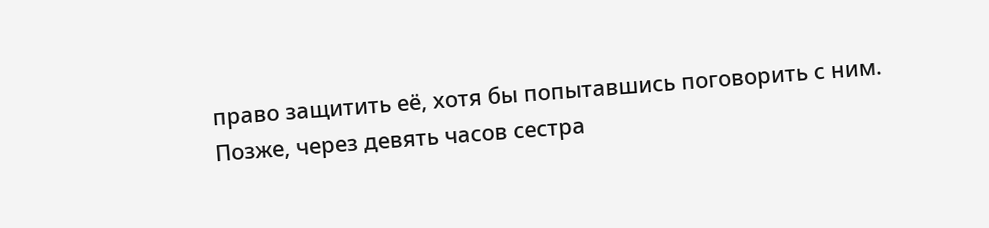право защитить её, хотя бы попытавшись поговорить с ним.
Позже, через девять часов сестра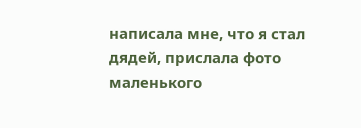написала мне, что я стал дядей, прислала фото маленького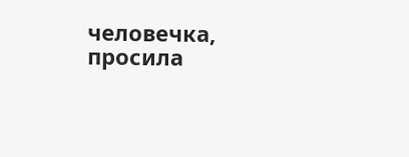человечка, просила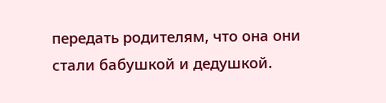передать родителям, что она они стали бабушкой и дедушкой.